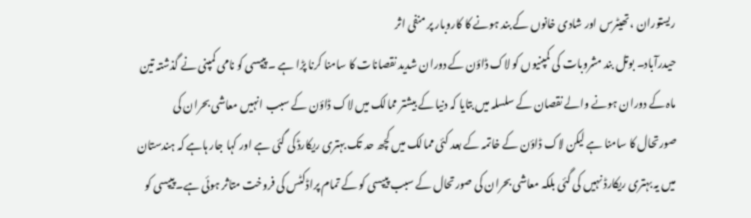ریستوران ، تھیٹرس اور شادی خانوں کے بند ہونے کا کاروبار پر منفی اثر
حیدرآباد۔ بوتل بند مشروبات کی کمپنیوں کو لاک ڈاؤن کے دوران شدید نقصانات کا سامنا کرنا پڑا ہے ۔ پیپسی کو نامی کمپنی نے گذشتہ تین ماہ کے دوران ہونے والے نقصان کے سلسلہ میں بتایا کہ دنیا کے بیشتر ممالک میں لاک ڈاؤن کے سبب انہیں معاشی بحران کی صورتحال کا سامنا ہے لیکن لاک ڈاؤن کے خاتمہ کے بعد کئی ممالک میں کچھ حد تک بہتری ریکارڈ کی گئی ہے اور کہا جار ہاہے کہ ہندستان میں یہ بہتری ریکارڈ نہیں کی گئی بلکہ معاشی بحران کی صورتحال کے سبب پیپسی کو کے تمام پراڈکٹس کی فروخت متاثر ہوئی ہے۔ پیپسی کو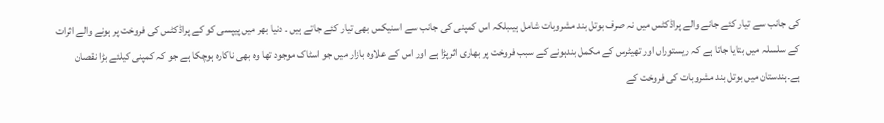کی جانب سے تیار کئے جانے والے پراڈکٹس میں نہ صرف بوتل بند مشروبات شامل ہیںبلکہ اس کمپنی کی جانب سے اسنیکس بھی تیار کئے جاتے ہیں ۔ دنیا بھر میں پیپسی کو کے پراڈکٹس کی فروخت پر ہونے والے اثرات کے سلسلہ میں بتایا جاتا ہے کہ ریستوراں اور تھیٹرس کے مکمل بندہونے کے سبب فروخت پر بھاری اثرپڑا ہے اور اس کے علاوہ بازار میں جو اسٹاک موجود تھا وہ بھی ناکارہ ہوچکا ہے جو کہ کمپنی کیلئے بڑا نقصان ہے۔ہندستان میں بوتل بند مشروبات کی فروخت کے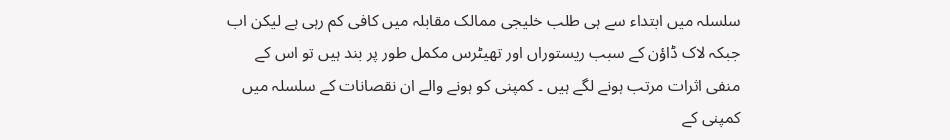سلسلہ میں ابتداء سے ہی طلب خلیجی ممالک مقابلہ میں کافی کم رہی ہے لیکن اب جبکہ لاک ڈاؤن کے سبب ریستوراں اور تھیٹرس مکمل طور پر بند ہیں تو اس کے منفی اثرات مرتب ہونے لگے ہیں ۔ کمپنی کو ہونے والے ان نقصانات کے سلسلہ میں کمپنی کے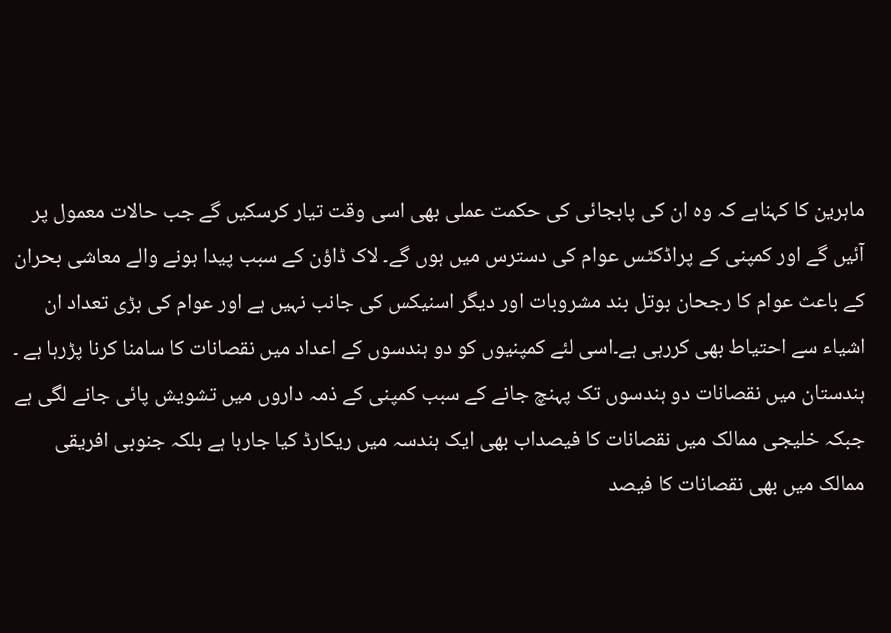ماہرین کا کہناہے کہ وہ ان کی پابجائی کی حکمت عملی بھی اسی وقت تیار کرسکیں گے جب حالات معمول پر آئیں گے اور کمپنی کے پراڈکٹس عوام کی دسترس میں ہوں گے۔ لاک ڈاؤن کے سبب پیدا ہونے والے معاشی بحران کے باعث عوام کا رجحان بوتل بند مشروبات اور دیگر اسنیکس کی جانب نہیں ہے اور عوام کی بڑی تعداد ان اشیاء سے احتیاط بھی کررہی ہے۔اسی لئے کمپنیوں کو دو ہندسوں کے اعداد میں نقصانات کا سامنا کرنا پڑرہا ہے ۔ ہندستان میں نقصانات دو ہندسوں تک پہنچ جانے کے سبب کمپنی کے ذمہ داروں میں تشویش پائی جانے لگی ہے جبکہ خلیجی ممالک میں نقصانات کا فیصداب بھی ایک ہندسہ میں ریکارڈ کیا جارہا ہے بلکہ جنوبی افریقی ممالک میں بھی نقصانات کا فیصد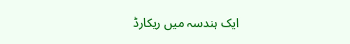ایک ہندسہ میں ریکارڈ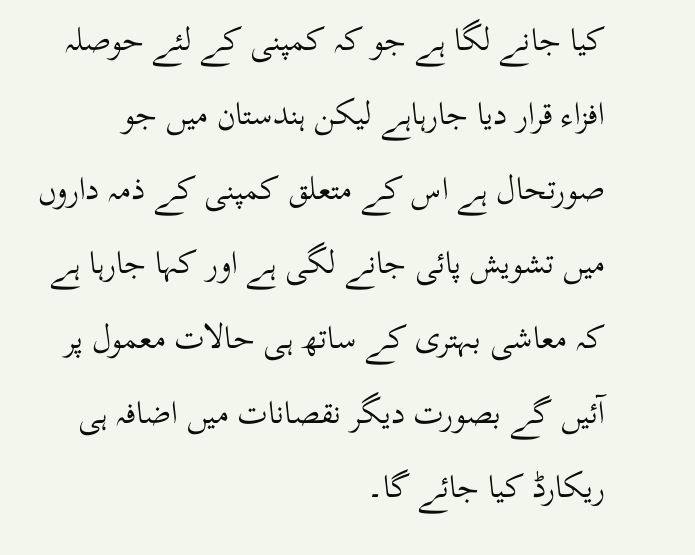کیا جانے لگا ہے جو کہ کمپنی کے لئے حوصلہ افزاء قرار دیا جارہاہے لیکن ہندستان میں جو صورتحال ہے اس کے متعلق کمپنی کے ذمہ داروں میں تشویش پائی جانے لگی ہے اور کہا جارہا ہے کہ معاشی بہتری کے ساتھ ہی حالات معمول پر آئیں گے بصورت دیگر نقصانات میں اضافہ ہی ریکارڈ کیا جائے گا۔